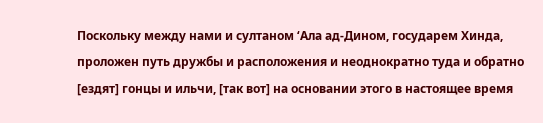Поскольку между нами и султаном ‘Ала ад-Дином, государем Хинда, проложен путь дружбы и расположения и неоднократно туда и обратно [ездят] гонцы и ильчи, [так вот] на основании этого в настоящее время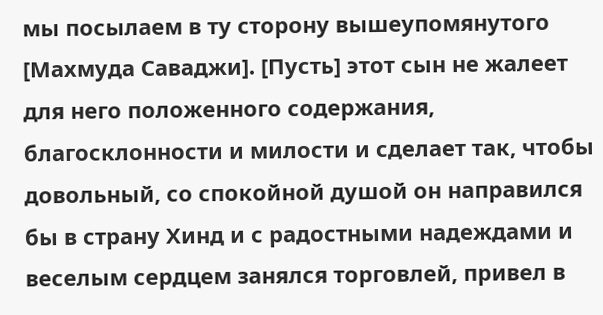мы посылаем в ту сторону вышеупомянутого [Махмуда Саваджи]. [Пусть] этот сын не жалеет для него положенного содержания, благосклонности и милости и сделает так, чтобы довольный, со спокойной душой он направился бы в страну Хинд и с радостными надеждами и веселым сердцем занялся торговлей, привел в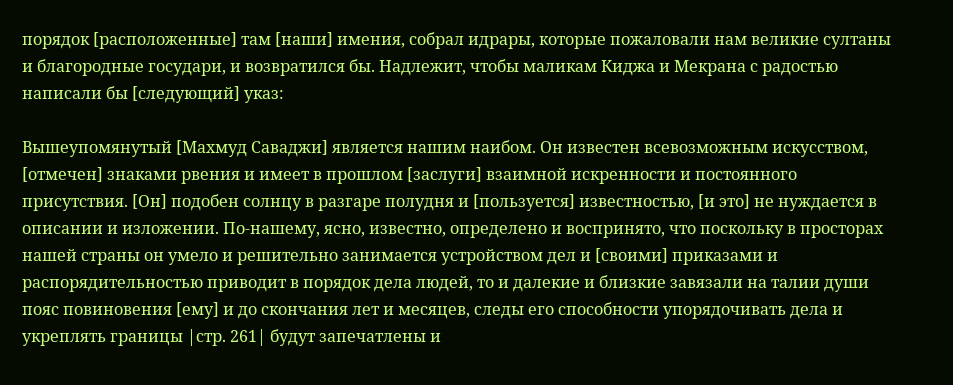порядок [расположенные] там [наши] имения, собрал идрары, которые пожаловали нам великие султаны и благородные государи, и возвратился бы. Надлежит, чтобы маликам Киджа и Мекрана с радостью написали бы [следующий] указ:

Вышеупомянутый [Махмуд Саваджи] является нашим наибом. Он известен всевозможным искусством, [отмечен] знаками рвения и имеет в прошлом [заслуги] взаимной искренности и постоянного присутствия. [Он] подобен солнцу в разгаре полудня и [пользуется] известностью, [и это] не нуждается в описании и изложении. По-нашему, ясно, известно, определено и воспринято, что поскольку в просторах нашей страны он умело и решительно занимается устройством дел и [своими] приказами и распорядительностью приводит в порядок дела людей, то и далекие и близкие завязали на талии души пояс повиновения [ему] и до скончания лет и месяцев, следы его способности упорядочивать дела и укреплять границы |стр. 261| будут запечатлены и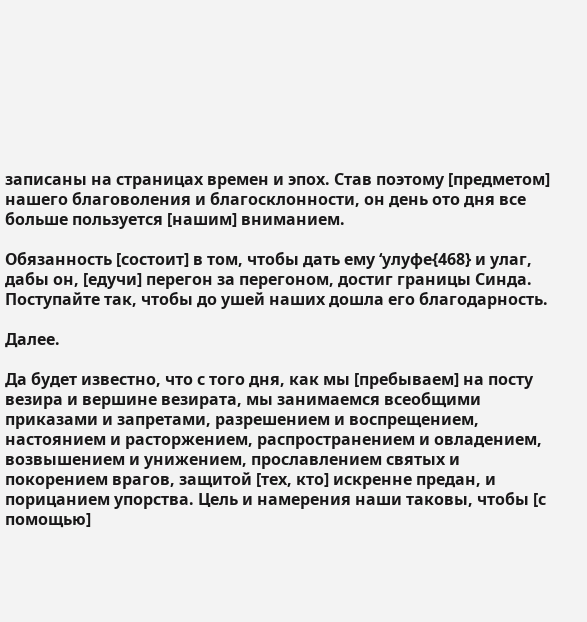записаны на страницах времен и эпох. Став поэтому [предметом] нашего благоволения и благосклонности, он день ото дня все больше пользуется [нашим] вниманием.

Обязанность [состоит] в том, чтобы дать ему ‘улуфе{468} и улаг, дабы он, [едучи] перегон за перегоном, достиг границы Синда. Поступайте так, чтобы до ушей наших дошла его благодарность.

Далее.

Да будет известно, что с того дня, как мы [пребываем] на посту везира и вершине везирата, мы занимаемся всеобщими приказами и запретами, разрешением и воспрещением, настоянием и расторжением, распространением и овладением, возвышением и унижением, прославлением святых и покорением врагов, защитой [тех, кто] искренне предан, и порицанием упорства. Цель и намерения наши таковы, чтобы [с помощью]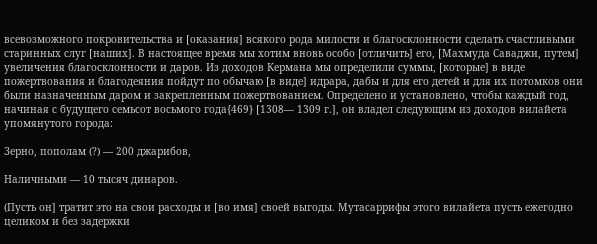всевозможного покровительства и [оказания] всякого рода милости и благосклонности сделать счастливыми старинных слуг [наших]. В настоящее время мы хотим вновь особо [отличить] его, [Махмуда Саваджи, путем] увеличения благосклонности и даров. Из доходов Кермана мы определили суммы, [которые] в виде пожертвования и благодеяния пойдут по обычаю [в виде] идрара, дабы и для его детей и для их потомков они были назначенным даром и закрепленным пожертвованием. Определено и установлено, чтобы каждый год, начиная с будущего семьсот восьмого года{469} [1308— 1309 г.], он владел следующим из доходов вилайета упомянутого города:

Зерно, пополам (?) — 200 джарибов,

Наличными — 10 тысяч динаров.

(Пусть он] тратит это на свои расходы и [во имя] своей выгоды. Мутасаррифы этого вилайета пусть ежегодно целиком и без задержки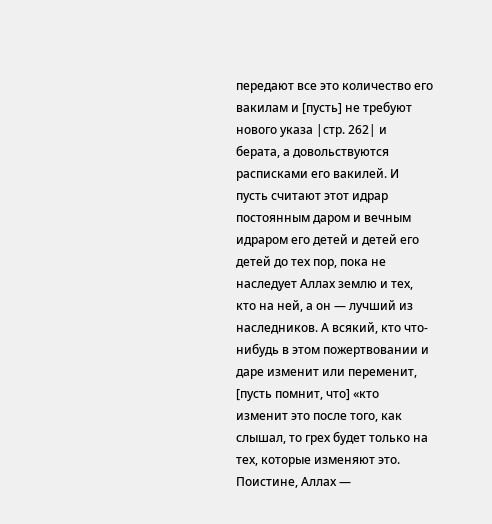передают все это количество его вакилам и [пусть] не требуют нового указа |стр. 262| и берата, а довольствуются расписками его вакилей. И пусть считают этот идрар постоянным даром и вечным идраром его детей и детей его детей до тех пор, пока не наследует Аллах землю и тех, кто на ней, а он — лучший из наследников. А всякий, кто что-нибудь в этом пожертвовании и даре изменит или переменит, [пусть помнит, что] «кто изменит это после того, как слышал, то грех будет только на тех, которые изменяют это. Поистине, Аллах —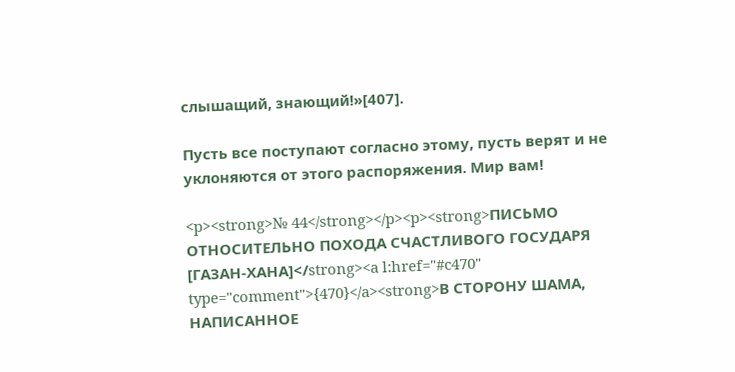слышащий, знающий!»[407].

Пусть все поступают согласно этому, пусть верят и не уклоняются от этого распоряжения. Мир вам!

<p><strong>№ 44</strong></p><p><strong>ПИСЬМО ОТНОСИТЕЛЬНО ПОХОДА СЧАСТЛИВОГО ГОСУДАРЯ [ГАЗАН-ХАНА]</strong><a l:href="#c470" type="comment">{470}</a><strong>В СТОРОНУ ШАМА, НАПИСАННОЕ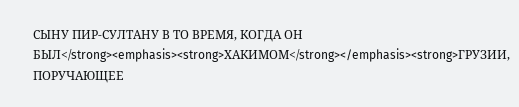СЫНУ ПИР-СУЛТАНУ В ТО ВРЕМЯ, КОГДА ОН БЫЛ</strong><emphasis><strong>ХАКИМОМ</strong></emphasis><strong>ГРУЗИИ, ПОРУЧАЮЩЕЕ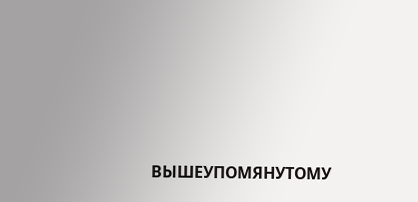ВЫШЕУПОМЯНУТОМУ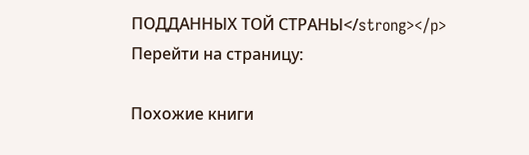ПОДДАННЫХ ТОЙ СТРАНЫ</strong></p>
Перейти на страницу:

Похожие книги